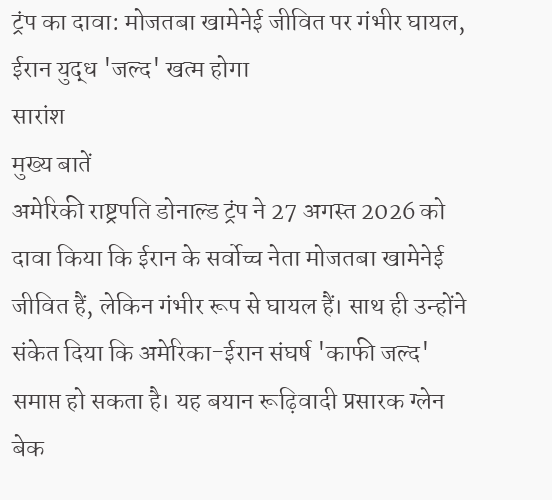ट्रंप का दावा: मोजतबा खामेनेई जीवित पर गंभीर घायल, ईरान युद्ध 'जल्द' खत्म होगा
सारांश
मुख्य बातें
अमेरिकी राष्ट्रपति डोनाल्ड ट्रंप ने 27 अगस्त 2026 को दावा किया कि ईरान के सर्वोच्च नेता मोजतबा खामेनेई जीवित हैं, लेकिन गंभीर रूप से घायल हैं। साथ ही उन्होंने संकेत दिया कि अमेरिका-ईरान संघर्ष 'काफी जल्द' समाप्त हो सकता है। यह बयान रूढ़िवादी प्रसारक ग्लेन बेक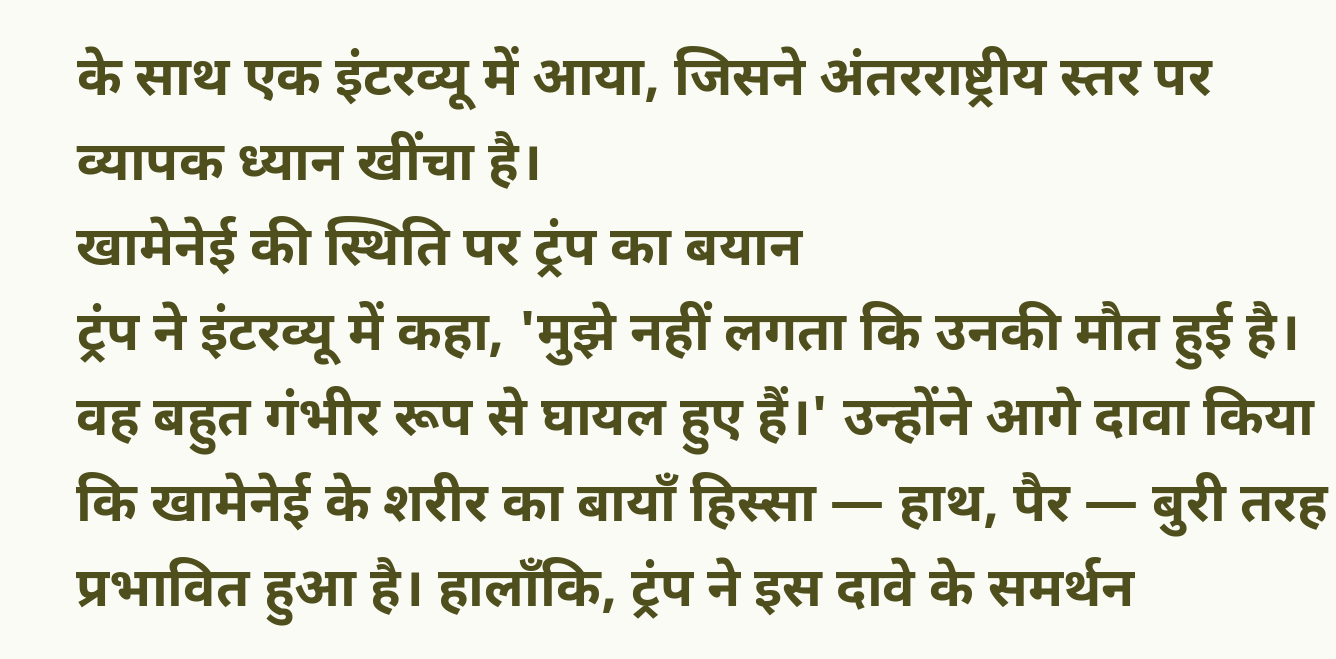के साथ एक इंटरव्यू में आया, जिसने अंतरराष्ट्रीय स्तर पर व्यापक ध्यान खींचा है।
खामेनेई की स्थिति पर ट्रंप का बयान
ट्रंप ने इंटरव्यू में कहा, 'मुझे नहीं लगता कि उनकी मौत हुई है। वह बहुत गंभीर रूप से घायल हुए हैं।' उन्होंने आगे दावा किया कि खामेनेई के शरीर का बायाँ हिस्सा — हाथ, पैर — बुरी तरह प्रभावित हुआ है। हालाँकि, ट्रंप ने इस दावे के समर्थन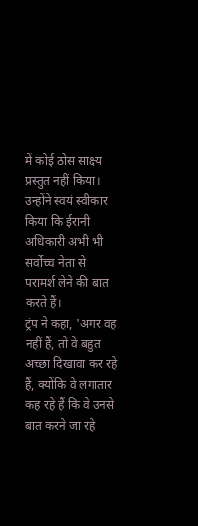में कोई ठोस साक्ष्य प्रस्तुत नहीं किया। उन्होंने स्वयं स्वीकार किया कि ईरानी अधिकारी अभी भी सर्वोच्च नेता से परामर्श लेने की बात करते हैं।
ट्रंप ने कहा, 'अगर वह नहीं हैं, तो वे बहुत अच्छा दिखावा कर रहे हैं, क्योंकि वे लगातार कह रहे हैं कि वे उनसे बात करने जा रहे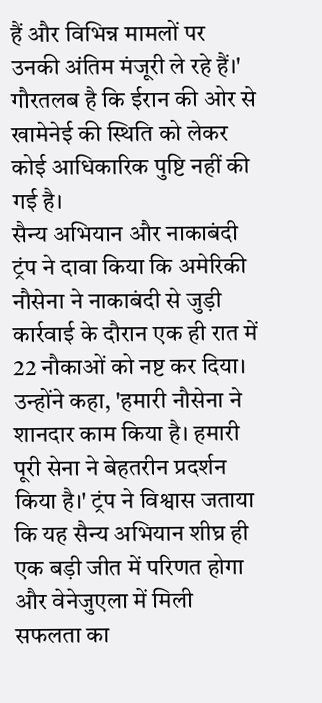हैं और विभिन्न मामलों पर उनकी अंतिम मंजूरी ले रहे हैं।' गौरतलब है कि ईरान की ओर से खामेनेई की स्थिति को लेकर कोई आधिकारिक पुष्टि नहीं की गई है।
सैन्य अभियान और नाकाबंदी
ट्रंप ने दावा किया कि अमेरिकी नौसेना ने नाकाबंदी से जुड़ी कार्रवाई के दौरान एक ही रात में 22 नौकाओं को नष्ट कर दिया। उन्होंने कहा, 'हमारी नौसेना ने शानदार काम किया है। हमारी पूरी सेना ने बेहतरीन प्रदर्शन किया है।' ट्रंप ने विश्वास जताया कि यह सैन्य अभियान शीघ्र ही एक बड़ी जीत में परिणत होगा और वेनेजुएला में मिली सफलता का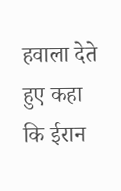हवाला देते हुए कहा कि ईरान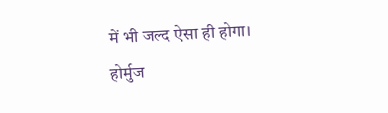में भी जल्द ऐसा ही होगा।
होर्मुज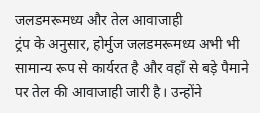जलडमरूमध्य और तेल आवाजाही
ट्रंप के अनुसार, होर्मुज जलडमरूमध्य अभी भी सामान्य रूप से कार्यरत है और वहाँ से बड़े पैमाने पर तेल की आवाजाही जारी है। उन्होंने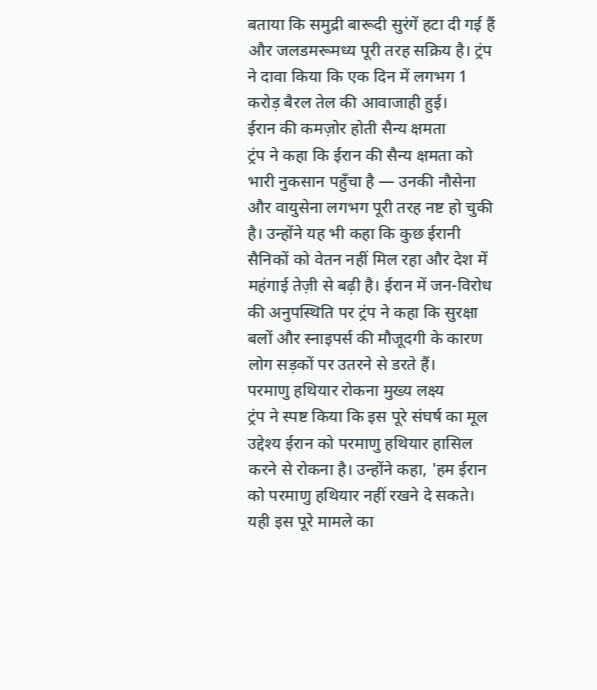बताया कि समुद्री बारूदी सुरंगें हटा दी गई हैं और जलडमरूमध्य पूरी तरह सक्रिय है। ट्रंप ने दावा किया कि एक दिन में लगभग 1 करोड़ बैरल तेल की आवाजाही हुई।
ईरान की कमज़ोर होती सैन्य क्षमता
ट्रंप ने कहा कि ईरान की सैन्य क्षमता को भारी नुकसान पहुँचा है — उनकी नौसेना और वायुसेना लगभग पूरी तरह नष्ट हो चुकी है। उन्होंने यह भी कहा कि कुछ ईरानी सैनिकों को वेतन नहीं मिल रहा और देश में महंगाई तेज़ी से बढ़ी है। ईरान में जन-विरोध की अनुपस्थिति पर ट्रंप ने कहा कि सुरक्षा बलों और स्नाइपर्स की मौजूदगी के कारण लोग सड़कों पर उतरने से डरते हैं।
परमाणु हथियार रोकना मुख्य लक्ष्य
ट्रंप ने स्पष्ट किया कि इस पूरे संघर्ष का मूल उद्देश्य ईरान को परमाणु हथियार हासिल करने से रोकना है। उन्होंने कहा, 'हम ईरान को परमाणु हथियार नहीं रखने दे सकते। यही इस पूरे मामले का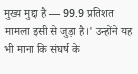मुख्य मुद्दा है — 99.9 प्रतिशत मामला इसी से जुड़ा है।' उन्होंने यह भी माना कि संघर्ष के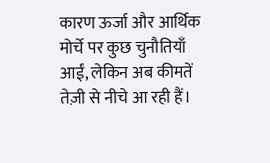कारण ऊर्जा और आर्थिक मोर्चे पर कुछ चुनौतियाँ आईं, लेकिन अब कीमतें तेज़ी से नीचे आ रही हैं।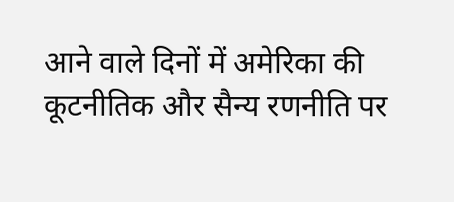आने वाले दिनों में अमेरिका की कूटनीतिक और सैन्य रणनीति पर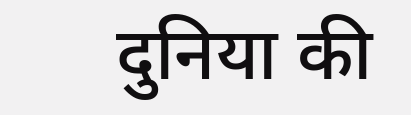दुनिया की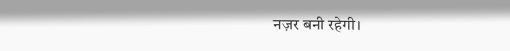नज़र बनी रहेगी।